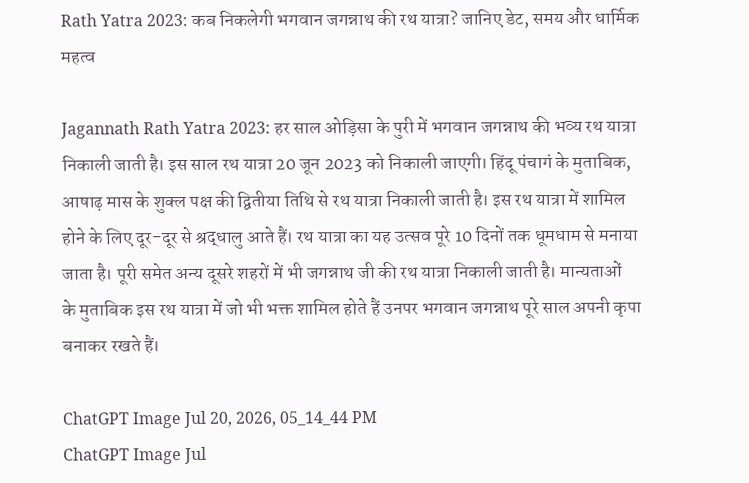Rath Yatra 2023: कब निकलेगी भगवान जगन्नाथ की रथ यात्रा? जानिए डेट, समय और धार्मिक महत्व

Jagannath Rath Yatra 2023: हर साल ओड़िसा के पुरी में भगवान जगन्नाथ की भव्य रथ यात्रा निकाली जाती है। इस साल रथ यात्रा 20 जून 2023 को निकाली जाएगी। हिंदू पंचागं के मुताबिक, आषाढ़ मास के शुक्ल पक्ष की द्वितीया तिथि से रथ यात्रा निकाली जाती है। इस रथ यात्रा में शामिल होने के लिए दूर-दूर से श्रद्धालु आते हैं। रथ यात्रा का यह उत्सव पूरे 10 दिनों तक धूमधाम से मनाया जाता है। पूरी समेत अन्य दूसरे शहरों में भी जगन्नाथ जी की रथ यात्रा निकाली जाती है। मान्यताओं के मुताबिक इस रथ यात्रा में जो भी भक्त शामिल होते हैं उनपर भगवान जगन्नाथ पूरे साल अपनी कृपा बनाकर रखते हैं।

ChatGPT Image Jul 20, 2026, 05_14_44 PM
ChatGPT Image Jul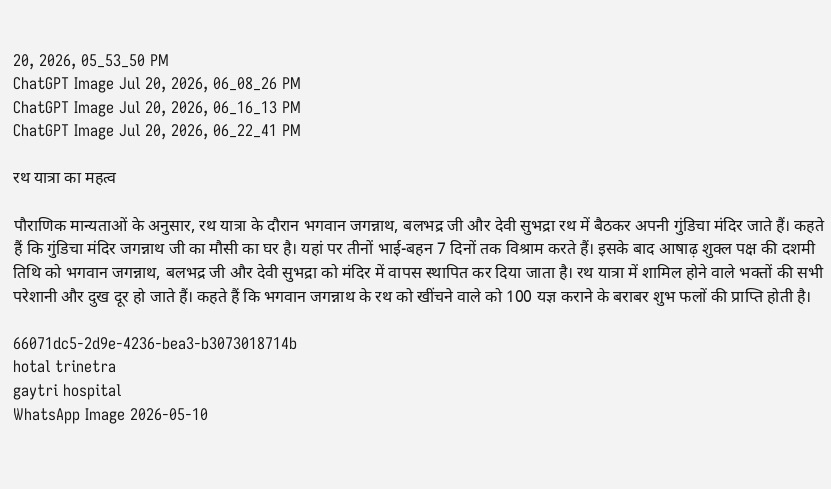20, 2026, 05_53_50 PM
ChatGPT Image Jul 20, 2026, 06_08_26 PM
ChatGPT Image Jul 20, 2026, 06_16_13 PM
ChatGPT Image Jul 20, 2026, 06_22_41 PM

रथ यात्रा का महत्व

पौराणिक मान्यताओं के अनुसार, रथ यात्रा के दौरान भगवान जगन्नाथ, बलभद्र जी और देवी सुभद्रा रथ में बैठकर अपनी गुंडिचा मंदिर जाते हैं। कहते हैं कि गुंडिचा मंदिर जगन्नाथ जी का मौसी का घर है। यहां पर तीनों भाई-बहन 7 दिनों तक विश्राम करते हैं। इसके बाद आषाढ़ शुक्ल पक्ष की दशमी तिथि को भगवान जगन्नाथ, बलभद्र जी और देवी सुभद्रा को मंदिर में वापस स्थापित कर दिया जाता है। रथ यात्रा में शामिल होने वाले भक्तों की सभी परेशानी और दुख दूर हो जाते हैं। कहते हैं कि भगवान जगन्नाथ के रथ को खींचने वाले को 100 यज्ञ कराने के बराबर शुभ फलों की प्राप्ति होती है।

66071dc5-2d9e-4236-bea3-b3073018714b
hotal trinetra
gaytri hospital
WhatsApp Image 2026-05-10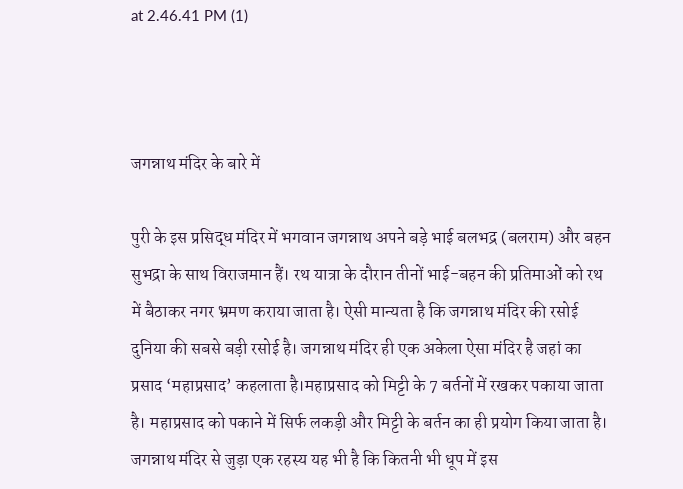at 2.46.41 PM (1)



जगन्नाथ मंदिर के बारे में

पुरी के इस प्रसिद्ध मंदिर में भगवान जगन्नाथ अपने बड़े भाई बलभद्र (बलराम) और बहन सुभद्रा के साथ विराजमान हैं। रथ यात्रा के दौरान तीनों भाई-बहन की प्रतिमाओं को रथ में बैठाकर नगर भ्रमण कराया जाता है। ऐसी मान्यता है कि जगन्नाथ मंदिर की रसोई दुनिया की सबसे बड़ी रसोई है। जगन्नाथ मंदिर ही एक अकेला ऐसा मंदिर है जहां का प्रसाद ‘महाप्रसाद’ कहलाता है।महाप्रसाद को मिट्टी के 7 बर्तनों में रखकर पकाया जाता है। महाप्रसाद को पकाने में सिर्फ लकड़ी और मिट्टी के बर्तन का ही प्रयोग किया जाता है। जगन्नाथ मंदिर से जुड़ा एक रहस्य यह भी है कि कितनी भी धूप में इस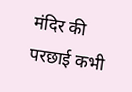मंदिर की परछाई कभी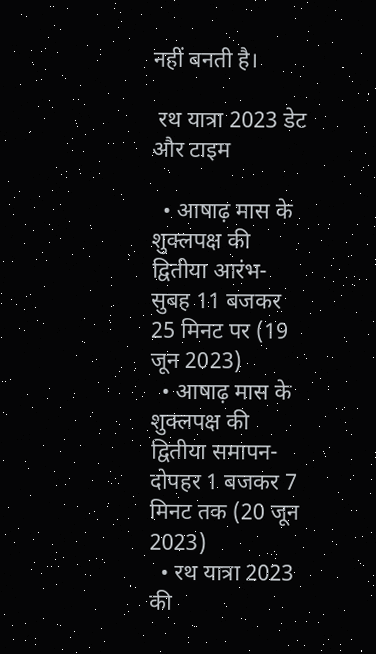नहीं बनती है।

 रथ यात्रा 2023 डेट और टाइम

  • आषाढ़ मास के शुक्लपक्ष की द्वितीया आरंभ- सुबह 11 बजकर 25 मिनट पर (19 जून 2023)
  • आषाढ़ मास के शुक्लपक्ष की द्वितीया समापन-  दोपहर 1 बजकर 7 मिनट तक (20 जून 2023)
  • रथ यात्रा 2023 की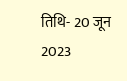तिथि- 20 जून 2023